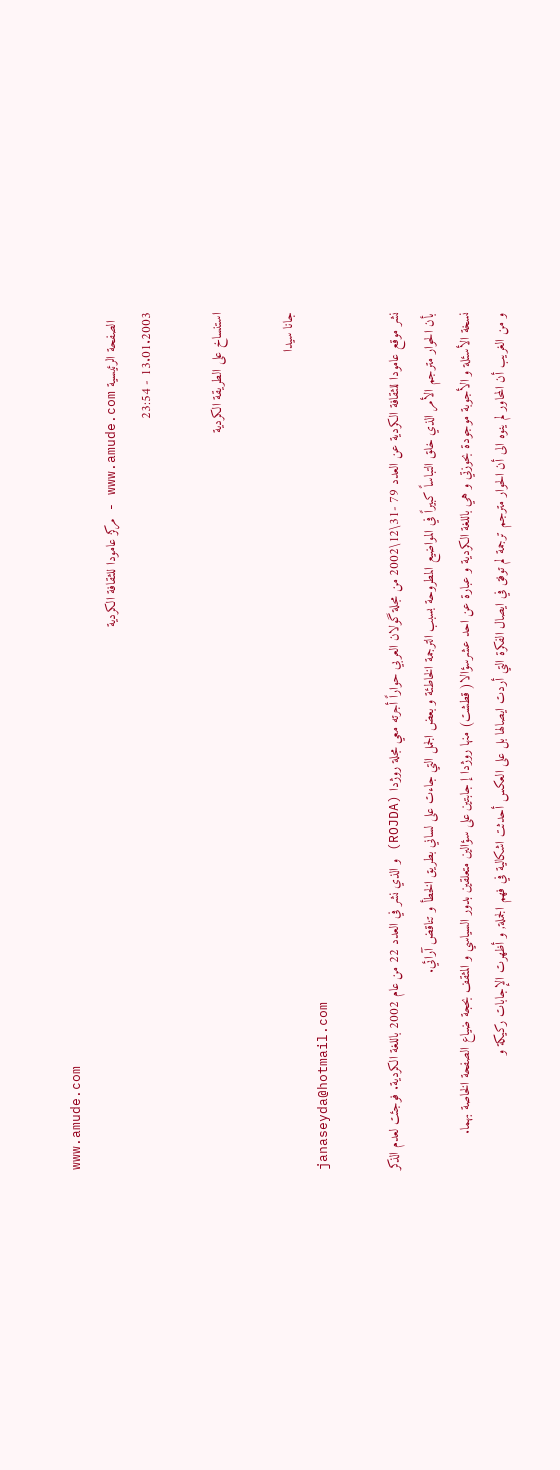www.amude.com
  الصفحة الرئيسية www.amude.com - مركز عامودا للثقافة الكردية
13.01.2003 - 23:54

استنساخ على الطريقة الكردية

جانا سيدا
janaseyda@hotmail.com

نشر موقع عامودا للثقافة الكردية عن العدد 79 -31\12\2002 من مجلة گولان العربي حواراً أجرته معي مجلة روژدا (ROJDA) و الذي نشر في العدد 22 من عام 2002 باللغة الكردية. فوجئت لعدم الذكر بأن الحوار مترجم الأمر الذي خلق التباساً كبيراً في المواضيع المطروحة بسبب الترجمة الخاطئة و بعض الجمل التي جاءت على لساني بطريق الخطأ و تناقض آرائي.
نسخة الأسئلة و الأجوبة موجودة بحوزتي و هي باللغة الكردية و عبارة عن احد عشرسؤالا( قطشت) منها روژدا إ جابتين على سؤالين متعلقين بدور السياسي و المثقف بحجة ضياع الصفحة الخاصة بهما.
و من الغريب أن المحاور لم ينوه الى أن الحوار مترجم ترجمة لم توفق في ايصال الفكرة التي أردت ايصالها بل على العكس أحدثت اشكالية في فهم الجملة, و أظهرت الإجابات ركيكة و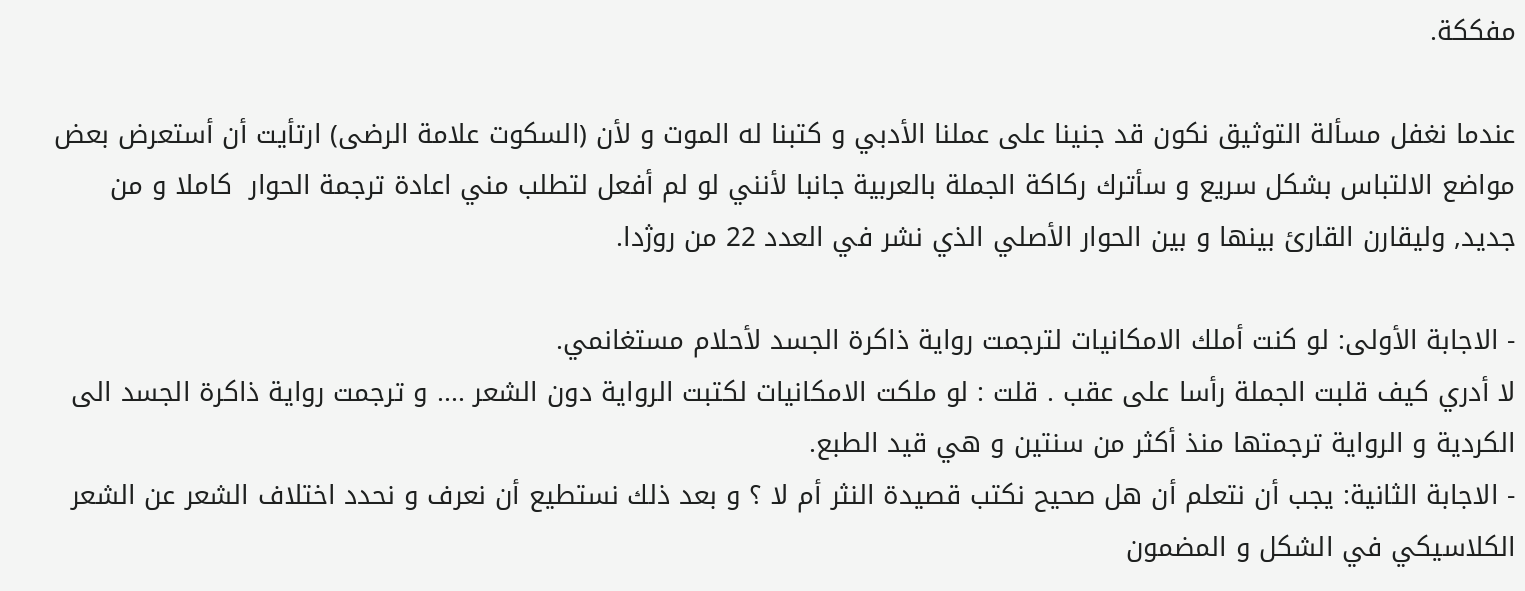مفككة.

عندما نغفل مسألة التوثيق نكون قد جنينا على عملنا الأدبي و كتبنا له الموت و لأن (السكوت علامة الرضى) ارتأيت أن أستعرض بعض مواضع الالتباس بشكل سريع و سأترك ركاكة الجملة بالعربية جانبا لأنني لو لم أفعل لتطلب مني اعادة ترجمة الحوار  كاملا و من جديد, وليقارن القارئ بينها و بين الحوار الأصلي الذي نشر في العدد 22 من روژدا.

- الاجابة الأولى: لو كنت أملك الامكانيات لترجمت رواية ذاكرة الجسد لأحلام مستغانمي.
لا أدري كيف قلبت الجملة رأسا على عقب . قلت : لو ملكت الامكانيات لكتبت الرواية دون الشعر .... و ترجمت رواية ذاكرة الجسد الى الكردية و الرواية ترجمتها منذ أكثر من سنتين و هي قيد الطبع.
- الاجابة الثانية: يجب أن نتعلم أن هل صحيح نكتب قصيدة النثر أم لا ؟ و بعد ذلك نستطيع أن نعرف و نحدد اختلاف الشعر عن الشعر الكلاسيكي في الشكل و المضمون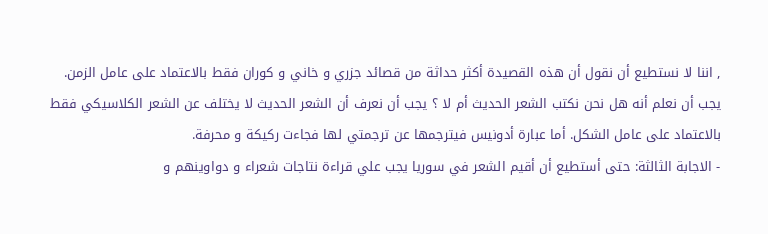, اننا لا نستطيع أن نقول أن هذه القصيدة أكثر حداثة من قصائد جزري و خاني و كوران فقط بالاعتماد على عامل الزمن.
يجب أن نعلم أنه هل نحن نكتب الشعر الحديث أم لا ؟ يجب أن نعرف أن الشعر الحديث لا يختلف عن الشعر الكلاسيكي فقط بالاعتماد على عامل الشكل. أما عبارة أدونيس فيترجمها عن ترجمتي لها فجاءت ركيكة و محرفة.
- الاجابة الثالثة: حتى أستطيع أن أقيم الشعر في سوريا يجب علي قراءة نتاجات شعراء و دواوينهم و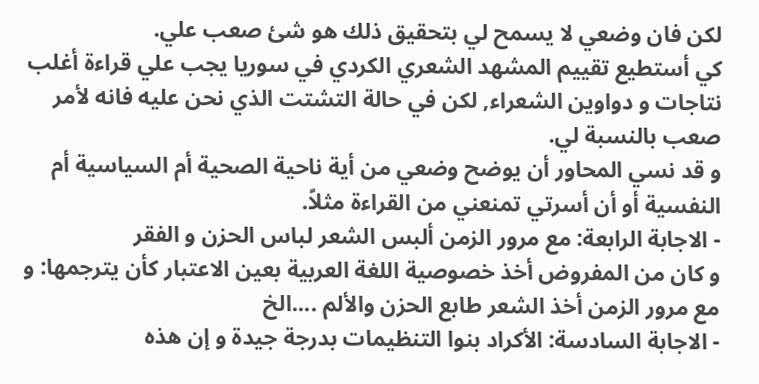لكن فان وضعي لا يسمح لي بتحقيق ذلك هو شئ صعب علي.
كي أستطيع تقييم المشهد الشعري الكردي في سوريا يجب علي قراءة أغلب نتاجات و دواوين الشعراء, لكن في حالة التشتت الذي نحن عليه فانه لأمر صعب بالنسبة لي.
و قد نسي المحاور أن يوضح وضعي من أية ناحية الصحية أم السياسية أم النفسية أو أن أسرتي تمنعني من القراءة مثلاً.
- الاجابة الرابعة: مع مرور الزمن ألبس الشعر لباس الحزن و الفقر
و كان من المفروض أخذ خصوصية اللغة العربية بعين الاعتبار كأن يترجمها: و مع مرور الزمن أخذ الشعر طابع الحزن والألم ....الخ
- الاجابة السادسة: الأكراد بنوا التنظيمات بدرجة جيدة و إن هذه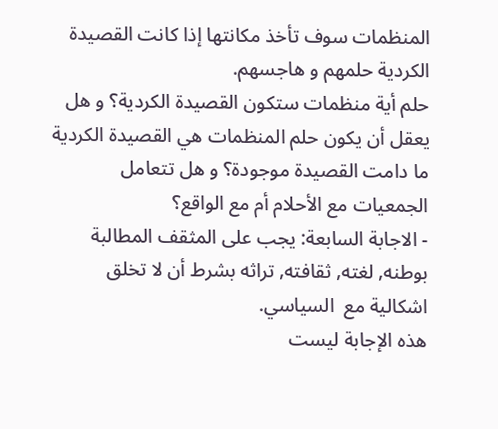المنظمات سوف تأخذ مكانتها إذا كانت القصيدة الكردية حلمهم و هاجسهم.
حلم أية منظمات ستكون القصيدة الكردية؟ و هل يعقل أن يكون حلم المنظمات هي القصيدة الكردية ما دامت القصيدة موجودة؟ و هل تتعامل الجمعيات مع الأحلام أم مع الواقع؟
- الاجابة السابعة: يجب على المثقف المطالبة بوطنه, لغته, ثقافته, تراثه بشرط أن لا تخلق اشكالية مع  السياسي.
هذه الإجابة ليست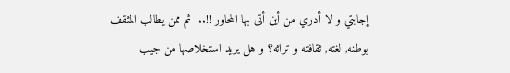إجابتي و لا أدري من أين أتى بها المحاور !!..  ثم ممن يطالب المثقف بوطنه, لغته, ثقافته و تراثه؟ و هل يريد استخلاصها من جيب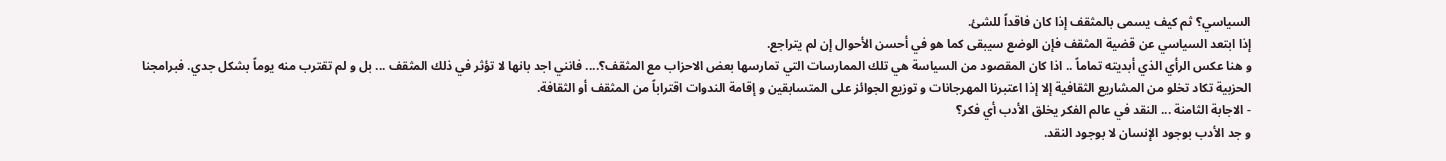السياسي؟ ثم كيف يسمى بالمثقف إذا كان فاقداً للشئ.
إذا ابتعد السياسي عن قضية المثقف فإن الوضع سيبقى كما هو في أحسن الأحوال إن لم يتراجع.
و هنا عكس الرأي الذي أبديته تماماً .. اذا كان المقصود من السياسة هي تلك الممارسات التي تمارسها بعض الاحزاب مع المثقف؟.... فانني اجد بانها لا تؤثر في ذلك المثقف ... بل و لم تقترب منه يوماً بشكل جدي. فبرامجنا الحزبية تكاد تخلو من المشاريع الثقافية إلا إذا اعتبرنا المهرجانات و توزيع الجوائز على المتسابقين و إقامة الندوات اقتراباً من المثقف أو الثقافة.
- الاجابة الثامنة ... النقد في عالم الفكر يخلق الأدب أي فكر؟
و جد الأدب بوجود الإنسان لا بوجود النقد.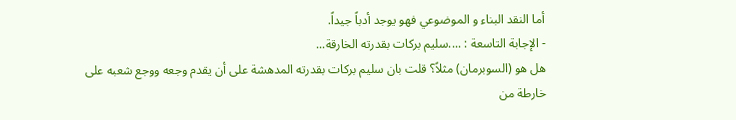أما النقد البناء و الموضوعي فهو يوجد أدباً جيداً.
- الإجابة التاسعة : ....سليم بركات بقدرته الخارقة...
هل هو (السوبرمان) مثلاً؟ قلت بان سليم بركات بقدرته المدهشة على أن يقدم وجعه ووجع شعبه على خارطة من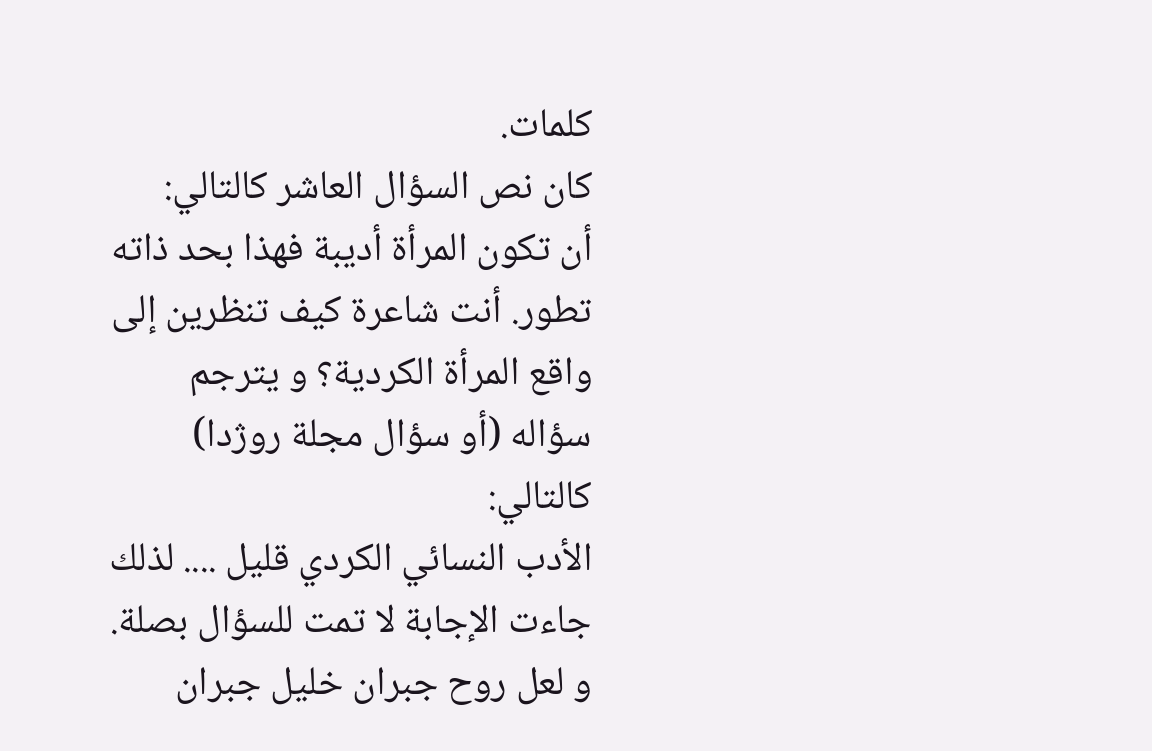كلمات.
كان نص السؤال العاشر كالتالي:
أن تكون المرأة أديبة فهذا بحد ذاته تطور. أنت شاعرة كيف تنظرين إلى واقع المرأة الكردية؟ و يترجم سؤاله (أو سؤال مجلة روژدا) كالتالي:
الأدب النسائي الكردي قليل .... لذلك جاءت الإجابة لا تمت للسؤال بصلة. و لعل روح جبران خليل جبران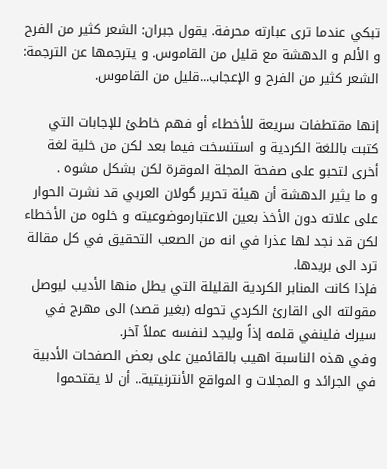تبكي عندما ترى عبارته محرفة. يقول جبران: الشعر كثير من الفرح و الألم و الدهشة مع قليل من القاموس. و يترجمها عن الترجمة: الشعر كثير من الفرح و الإعجاب...قليل من القاموس.

إنها مقتطفات سريعة للأخطاء أو فهم خاطئ للإجابات التي كتبت باللغة الكردية و استنسخت فيما بعد لكن من خلية لغة أخرى لتحبو على صفحة المجلة الموقرة لكن بشكل مشوه .
و ما يثير الدهشة أن هيئة تحرير گولان العربي قد نشرت الحوار على علاته دون الأخذ بعين الاعتبارموضوعيته و خلوه من الأخطاء لكن قد نجد لها عذرا في انه من الصعب التحقيق في كل مقالة ترد الى بريدها.
فإذا كانت المنابر الكردية القليلة التي يطل منها الأديب ليوصل مقولته الى القارئ الكردي تحوله (بغير قصد) الى مهرج في سيرك فلينفي قلمه إذاً وليجد لنفسه عملاً آخر.
وفي هذه الناسبة اهيب بالقائمين على بعض الصفحات الأدبية في الجرائد و المجلات و المواقع الأنترنيتية.. أن لا يقتحموا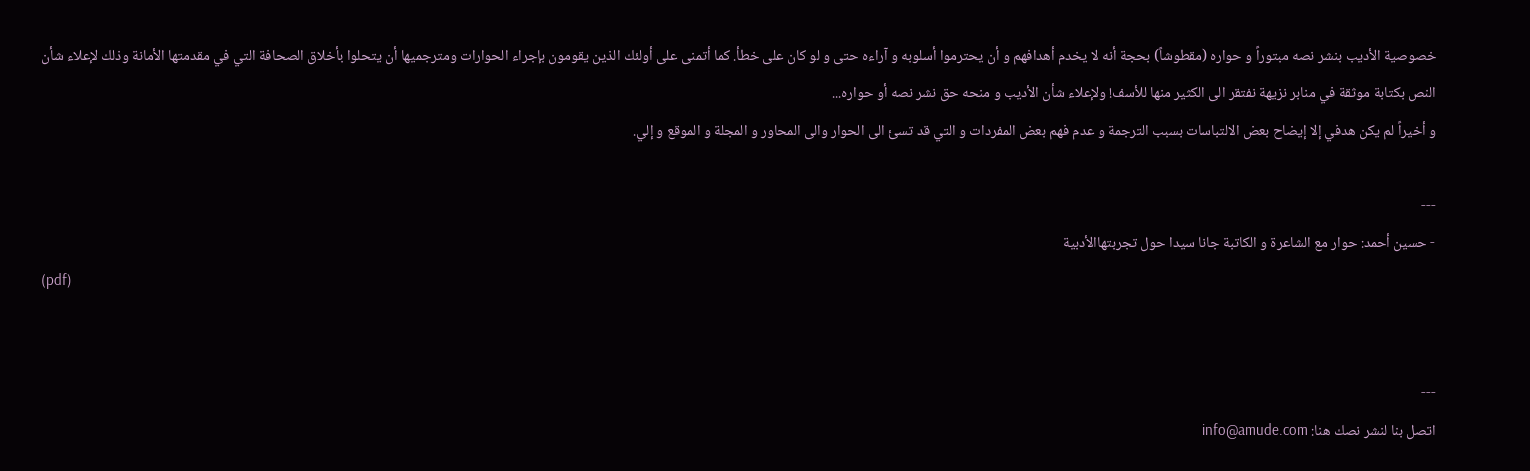خصوصية الأديب بنشر نصه مبتوراً و حواره (مقطوشاً) بحجة أنه لا يخدم أهدافهم و أن يحترموا أسلوبه و آراءه حتى و لو كان على خطأ. كما أتمنى على أولئك الذين يقومون بإجراء الحوارات ومترجميها أن يتحلوا بأخلاق الصحافة التي في مقدمتها الأمانة وذلك لإعلاء شأن النص بكتابة موثقة في منابر نزيهة نفتقر الى الكثير منها للأسف! ولإعلاء شأن الأديب و منحه حق نشر نصه أو حواره...
و أخيراً لم يكن هدفي إلا إيضاح بعض الالتباسات بسبب الترجمة و عدم فهم بعض المفردات و التي قد تسئ الى الحوار والى المحاور و المجلة و الموقع و إلي.

---
- حسين أحمد: حوار مع الشاعرة و الكاتبة جانا سيدا حول تجربتهاالأدبية
(pdf)


---
اتصل بنا لنشر نصك هنا: info@amude.com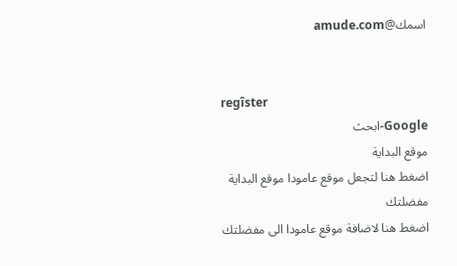اسمك@amude.com


regîster
Google-ابحث
موقع البداية
اضغط هنا لتجعل موقع عامودا موقع البداية
مفضلتك
اضغط هنا لاضافة موقع عامودا الى مفضلتك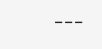---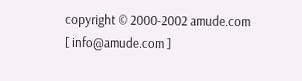copyright © 2000-2002 amude.com [ info@amude.com ]